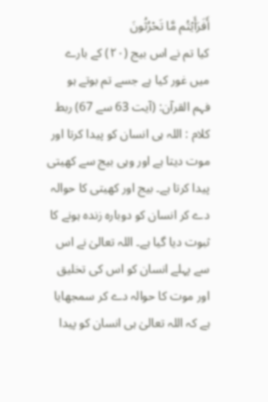أَفَرَأَيْتُم مَّا تَحْرُثُونَ
کیا تم نے اس بیج (٢٠) کے بارے میں غور کیا ہے جسے تم بوتے ہو
فہم القرآن: (آیت 63 سے 67) ربط کلام : اللہ ہی انسان کو پیدا کرتا اور موت دیتا ہے اور وہی بیج سے کھیتی پیدا کرتا ہے۔ بیج اور کھیتی کا حوالہ دے کر انسان کو دوبارہ زندہ ہونے کا ثبوت دیا گیا ہے۔ اللہ تعالیٰ نے اس سے پہلے انسان کو اس کی تخلیق اور موت کا حوالہ دے کر سمجھایا ہے کہ اللہ تعالیٰ ہی انسان کو پیدا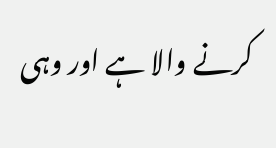کرنے والا ہے اور وہی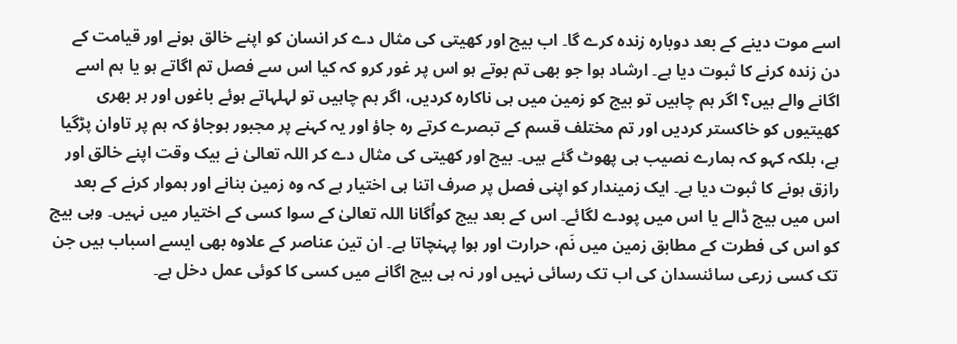اسے موت دینے کے بعد دوبارہ زندہ کرے گا۔ اب بیج اور کھیتی کی مثال دے کر انسان کو اپنے خالق ہونے اور قیامت کے دن زندہ کرنے کا ثبوت دیا ہے۔ ارشاد ہوا جو بھی تم بوتے ہو اس پر غور کرو کہ کیا اس سے فصل تم اگاتے ہو یا ہم اسے اگانے والے ہیں؟ اگر ہم چاہیں تو بیج کو زمین میں ہی ناکارہ کردیں، اگر ہم چاہیں تو لہلہاتے ہوئے باغوں اور ہر بھری کھیتیوں کو خاکستر کردیں اور تم مختلف قسم کے تبصرے کرتے رہ جاؤ اور یہ کہنے پر مجبور ہوجاؤ کہ ہم پر تاوان پڑگیا ہے، بلکہ کہو کہ ہمارے نصیب ہی پھوٹ گئے ہیں۔ بیج اور کھیتی کی مثال دے کر اللہ تعالیٰ نے بیک وقت اپنے خالق اور رازق ہونے کا ثبوت دیا ہے۔ ایک زمیندار کو اپنی فصل پر صرف اتنا ہی اختیار ہے کہ وہ زمین بنانے اور ہموار کرنے کے بعد اس میں بیج ڈالے یا اس میں پودے لگائے۔ اس کے بعد بیج کواُگانا اللہ تعالیٰ کے سوا کسی کے اختیار میں نہیں۔ وہی بیج کو اس کی فطرت کے مطابق زمین میں نَم، حرارت اور ہوا پہنچاتا ہے۔ ان تین عناصر کے علاوہ بھی ایسے اسباب ہیں جن تک کسی زرعی سائنسدان کی اب تک رسائی نہیں اور نہ ہی بیج اگانے میں کسی کا کوئی عمل دخل ہے۔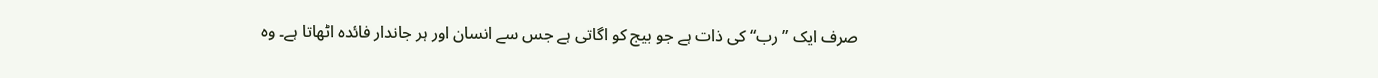صرف ایک ” رب“ کی ذات ہے جو بیج کو اگاتی ہے جس سے انسان اور ہر جاندار فائدہ اٹھاتا ہے۔ وہ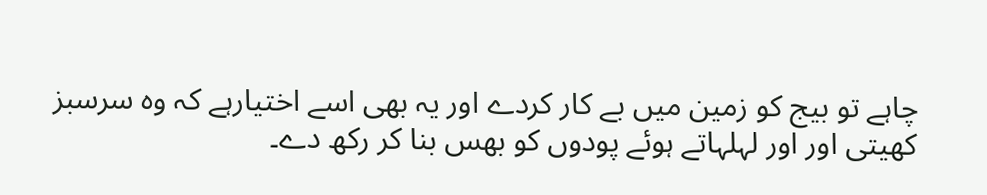چاہے تو بیج کو زمین میں بے کار کردے اور یہ بھی اسے اختیارہے کہ وہ سرسبز کھیتی اور اور لہلہاتے ہوئے پودوں کو بھس بنا کر رکھ دے۔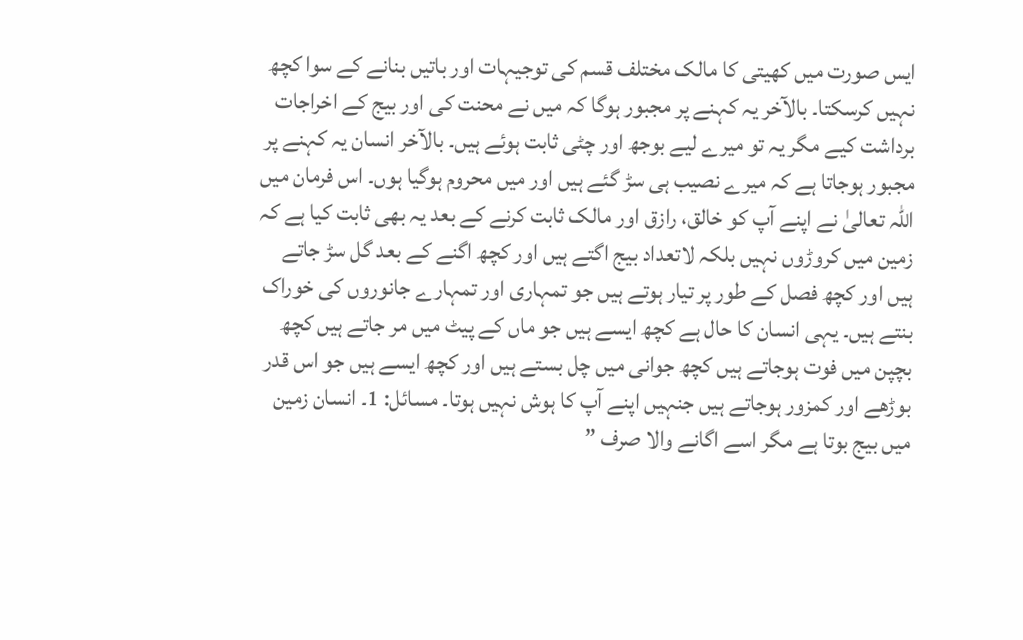ایس صورت میں کھیتی کا مالک مختلف قسم کی توجیہات اور باتیں بنانے کے سوا کچھ نہیں کرسکتا۔ بالآخر یہ کہنے پر مجبور ہوگا کہ میں نے محنت کی اور بیج کے اخراجات برداشت کیے مگر یہ تو میرے لیے بوجھ اور چٹی ثابت ہوئے ہیں۔ بالآخر انسان یہ کہنے پر مجبور ہوجاتا ہے کہ میرے نصیب ہی سڑ گئے ہیں اور میں محروم ہوگیا ہوں۔ اس فرمان میں اللہ تعالیٰ نے اپنے آپ کو خالق، رازق اور مالک ثابت کرنے کے بعد یہ بھی ثابت کیا ہے کہ زمین میں کروڑوں نہیں بلکہ لاتعداد بیج اگتے ہیں اور کچھ اگنے کے بعد گل سڑ جاتے ہیں اور کچھ فصل کے طور پر تیار ہوتے ہیں جو تمہاری اور تمہارے جانوروں کی خوراک بنتے ہیں۔ یہی انسان کا حال ہے کچھ ایسے ہیں جو ماں کے پیٹ میں مر جاتے ہیں کچھ بچپن میں فوت ہوجاتے ہیں کچھ جوانی میں چل بستے ہیں اور کچھ ایسے ہیں جو اس قدر بوڑھے اور کمزور ہوجاتے ہیں جنہیں اپنے آپ کا ہوش نہیں ہوتا۔ مسائل: 1۔ انسان زمین میں بیج بوتا ہے مگر اسے اگانے والا صرف ”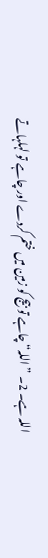اللہ ہے۔ 2۔ ” اللہ“ چاہے تو بیج کو زمین میں ختم کردے اور چاہے تو لہلہاتے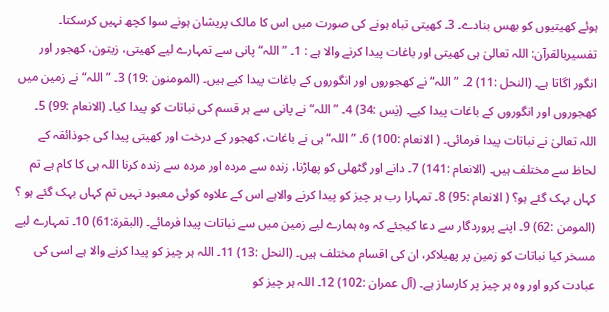ہوئے کھیتیوں کو بھس بنادے۔ 3۔ کھیتی تباہ ہونے کی صورت میں اس کا مالک پریشان ہونے سوا کچھ نہیں کرسکتا۔ تفسیربالقرآن: اللہ تعالیٰ ہی کھیتی اور باغات پیدا کرنے والا ہے : 1۔ ” اللہ“ پانی سے تمہارے لیے کھیتی، زیتون، کھجور اور انگور اگاتا ہے۔ (النحل :11) 2۔ ” اللہ“ نے کھجوروں اور انگوروں کے باغات پیدا کیے ہیں۔ (المومنون :19) 3۔ ” اللہ“ نے زمین میں کھجوروں اور انگوروں کے باغات پیدا کیے۔ (یٰس :34) 4۔ ” اللہ“ نے پانی سے ہر قسم کی نباتات کو پیدا کیا۔ (الانعام :99) 5۔ اللہ تعالیٰ نے نباتات پیدا فرمائی۔ ( الانعام :100) 6۔ ” اللہ“ ہی نے باغات، کھجور کے درخت اور کھیتی پیدا کی جوذائقہ کے لحاظ سے مختلف ہیں۔ (الانعام :141) 7۔ دانے اور گٹھلی کو پھاڑنا، زندہ سے مردہ اور مردہ سے زندہ کرنا اللہ ہی کا کام ہے تم کہاں بہک گئے ہو؟ ( الانعام :95) 8۔ تمہارا رب ہر چیز کو پیدا کرنے والاہے اس کے علاوہ کوئی معبود نہیں تم کہاں بہک گئے ہو ؟ (المومن :62) 9۔ اپنے پروردگار سے دعا کیجئے کہ وہ ہمارے لیے زمین میں سے نباتات پیدا فرمائے۔ (البقرۃ:61) 10۔ تمہارے لیے مسخر کیا نباتات کو زمین پر پھیلاکر، ان کی اقسام مختلف ہیں۔ (النحل :13) 11۔ اللہ ہر چیز کو پیدا کرنے والا ہے اسی کی عبادت کرو اور وہ ہر چیز پر کارساز ہے۔ (آل عمران :102) 12۔ اللہ ہر چیز کو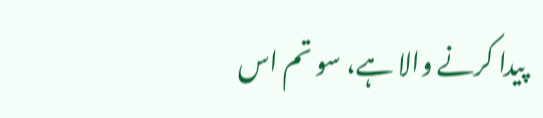پیدا کرنے والا ہے، سو تم اس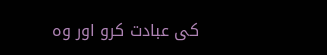کی عبادت کرو اور وہ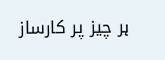ہر چیز پر کارساز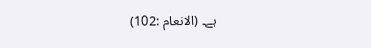ہے۔ (الانعام :102)